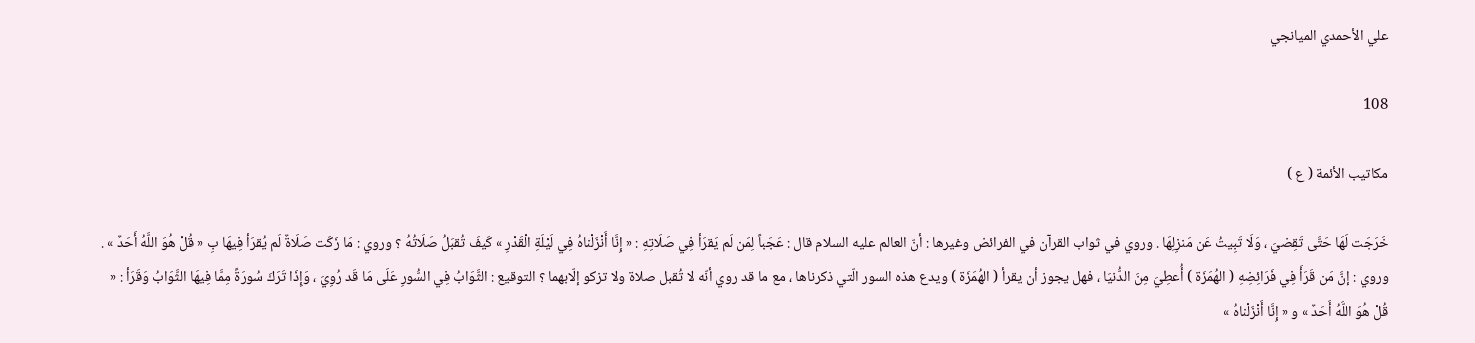علي الأحمدي الميانجي

108

مكاتيب الأئمة ( ع )

خَرَجَت لَهَا حَتَّى تَقِضيَ ، وَلَا تَبِيتُ عَن مَنزِلِهَا . وروي في ثواب القرآن في الفرائض وغيرها : أنّ العالم عليه السلام قال : عَجَباً لِمَن لَم يَقرَأ فِي صَلَاتِهِ : « إِنَّا أَنْزَلْناهُ فِي لَيْلَةِ الْقَدْرِ » كَيفَ تُقبَلُ صَلَاتُهُ ؟ وروي : مَا زَكَت صَلَاةٌ لَم يُقرَأ فِيهَا بِ « قُلْ هُوَ اللَّهُ أَحَدٌ » . وروي : إنَّ مَن قَرَأَ فِي فَرَائِضِهِ ( الهُمَزَة ) أُعطِيَ مِنَ الدُّنيَا ، فهل يجوز أن يقرأ ( الهُمَزَة ) ويدع هذه السور الّتي ذكرناها ، مع ما قد روي أنّه لا تُقبل صلاة ولا تزكو إلّابهما ؟ التوقيع : الثَّوَابُ فِي السُّورِ عَلَى مَا قَد رُوِيَ ، وَإِذَا تَرَكَ سُورَةً مِمَّا فِيهَا الثَّوَابُ وَقَرَأ : « قُلْ هُوَ اللَّهُ أَحَدٌ » و « إِنَّا أَنْزَلْناهُ »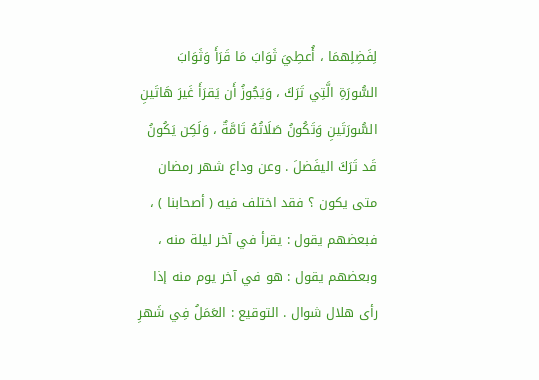لِفَضِلِهمَا ، أُعطِيَ ثَوَابَ مَا قَرَأَ وَثَوَابَ السُّورَةِ الَّتِي تَرَكَ ، وَيَجُوزُ أَن يَقرَأَ غَيرَ هَاتَينِ السُّورَتَينِ وَتَكُونُ صَلَاتُهُ تَامَّةٌ ، وَلَكِن يَكُونُ قَد تَرَكَ اليفَضلَ . وعن وداع شهر رمضان متى يكون ؟ فقد اختلف فيه ( أصحابنا ) ، فبعضهم يقول : يقرأ في آخر ليلة منه ، وبعضهم يقول : هو في آخر يوم منه إذا رأى هلال شوال . التوقيع : العَمَلُ فِي شَهرِ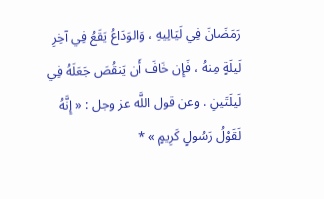رَمَضَانَ فِي لَيَالِيهِ ، وَالوَدَاعُ يَقَعُ فِي آخِرِ لَيلَةٍ مِنهُ ، فَإِن خَافَ أَن يَنقُصَ جَعَلَهُ فِي لَيلَتَينِ . وعن قول اللَّه عز وجل : « إِنَّهُ لَقَوْلُ رَسُولٍ كَرِيمٍ » *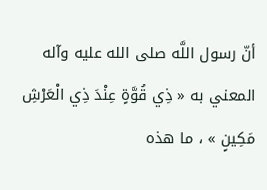أنّ رسول اللَّه صلى الله عليه وآله المعني به « ذِي قُوَّةٍ عِنْدَ ذِي الْعَرْشِ مَكِينٍ » ، ما هذه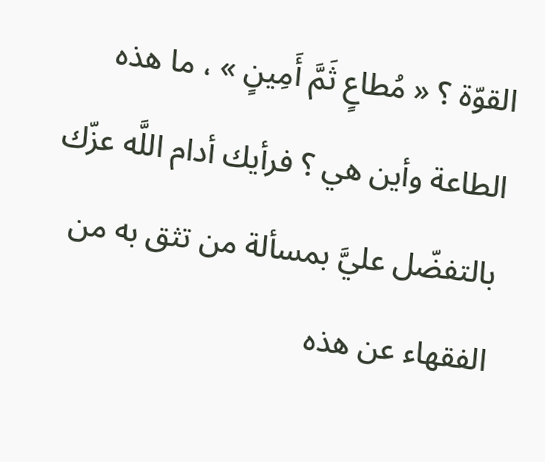القوّة ؟ « مُطاعٍ ثَمَّ أَمِينٍ » ، ما هذه الطاعة وأين هي ؟ فرأيك أدام اللَّه عزّك بالتفضّل عليَّ بمسألة من تثق به من الفقهاء عن هذه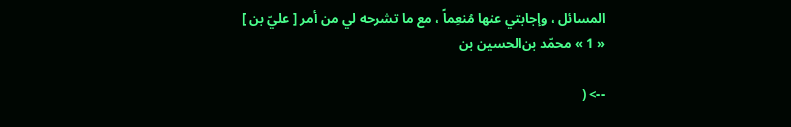المسائل ، وإجابتي عنها مُنعِماً ، مع ما تشرحه لي من أمر [ عليّ بن ] « 1 » محمّد بن‌الحسين بن

--> (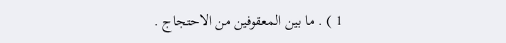1 ) . ما بين المعقوفين من الاحتجاج .